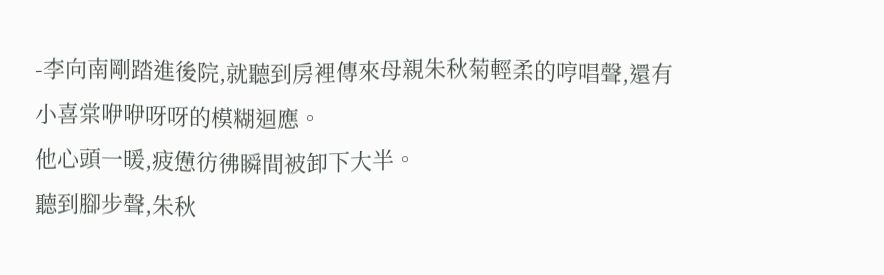-李向南剛踏進後院,就聽到房裡傳來母親朱秋菊輕柔的哼唱聲,還有小喜棠咿咿呀呀的模糊迴應。
他心頭一暖,疲憊彷彿瞬間被卸下大半。
聽到腳步聲,朱秋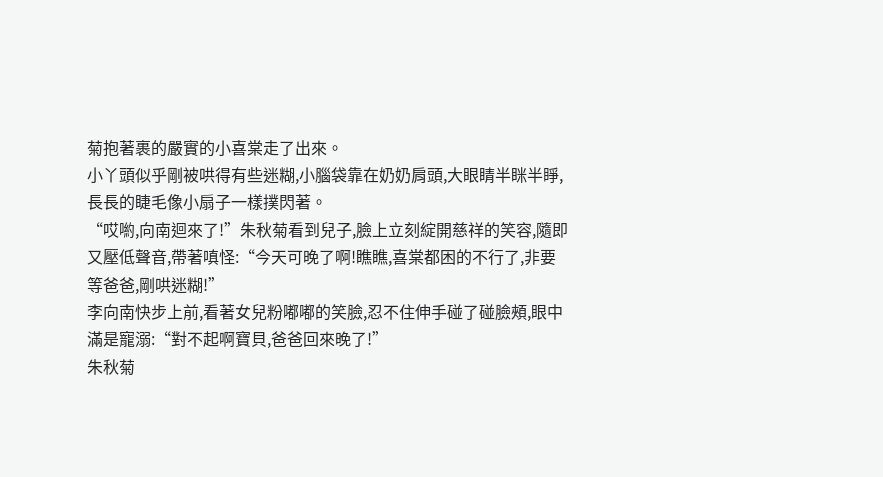菊抱著裹的嚴實的小喜棠走了出來。
小丫頭似乎剛被哄得有些迷糊,小腦袋靠在奶奶肩頭,大眼睛半眯半睜,長長的睫毛像小扇子一樣撲閃著。
“哎喲,向南迴來了!”朱秋菊看到兒子,臉上立刻綻開慈祥的笑容,隨即又壓低聲音,帶著嗔怪:“今天可晚了啊!瞧瞧,喜棠都困的不行了,非要等爸爸,剛哄迷糊!”
李向南快步上前,看著女兒粉嘟嘟的笑臉,忍不住伸手碰了碰臉頰,眼中滿是寵溺:“對不起啊寶貝,爸爸回來晚了!”
朱秋菊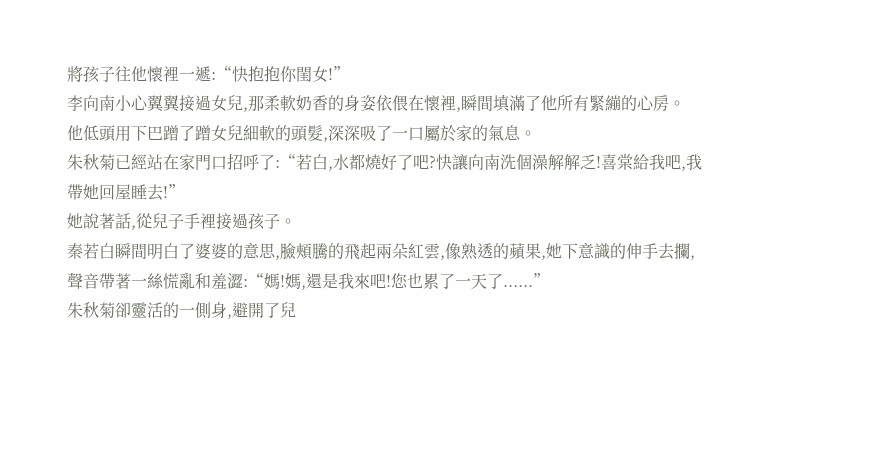將孩子往他懷裡一遞:“快抱抱你閨女!”
李向南小心翼翼接過女兒,那柔軟奶香的身姿依偎在懷裡,瞬間填滿了他所有緊繃的心房。
他低頭用下巴蹭了蹭女兒細軟的頭髮,深深吸了一口屬於家的氣息。
朱秋菊已經站在家門口招呼了:“若白,水都燒好了吧?快讓向南洗個澡解解乏!喜棠給我吧,我帶她回屋睡去!”
她說著話,從兒子手裡接過孩子。
秦若白瞬間明白了婆婆的意思,臉頰騰的飛起兩朵紅雲,像熟透的蘋果,她下意識的伸手去攔,聲音帶著一絲慌亂和羞澀:“媽!媽,還是我來吧!您也累了一天了......”
朱秋菊卻靈活的一側身,避開了兒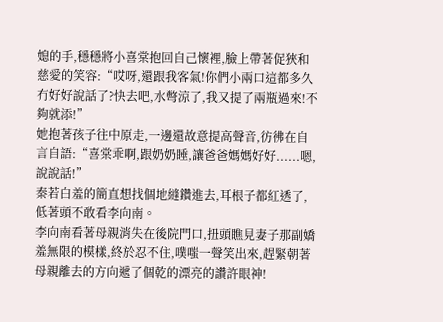媳的手,穩穩將小喜棠抱回自己懷裡,臉上帶著促狹和慈愛的笑容:“哎呀,還跟我客氣!你們小兩口這都多久冇好好說話了?快去吧,水彆涼了,我又提了兩瓶過來!不夠就添!”
她抱著孩子往中原走,一邊還故意提高聲音,彷彿在自言自語:“喜棠乖啊,跟奶奶睡,讓爸爸媽媽好好......嗯,說說話!”
秦若白羞的簡直想找個地縫鑽進去,耳根子都紅透了,低著頭不敢看李向南。
李向南看著母親消失在後院門口,扭頭瞧見妻子那副嬌羞無限的模樣,終於忍不住,噗嗤一聲笑出來,趕緊朝著母親離去的方向遞了個乾的漂亮的讚許眼神!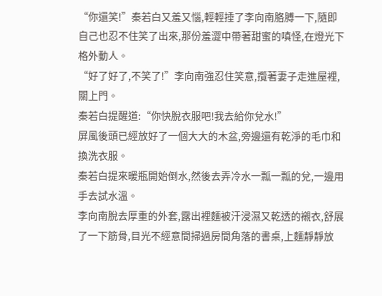“你還笑!”秦若白又羞又惱,輕輕捶了李向南胳膊一下,隨即自己也忍不住笑了出來,那份羞澀中帶著甜蜜的嗔怪,在燈光下格外動人。
“好了好了,不笑了!”李向南強忍住笑意,攬著妻子走進屋裡,關上門。
秦若白提醒道:“你快脫衣服吧!我去給你兌水!”
屏風後頭已經放好了一個大大的木盆,旁邊還有乾淨的毛巾和換洗衣服。
秦若白提來暖瓶開始倒水,然後去弄冷水一瓢一瓢的兌,一邊用手去試水溫。
李向南脫去厚重的外套,露出裡麵被汗浸濕又乾透的襯衣,舒展了一下筋骨,目光不經意間掃過房間角落的書桌,上麵靜靜放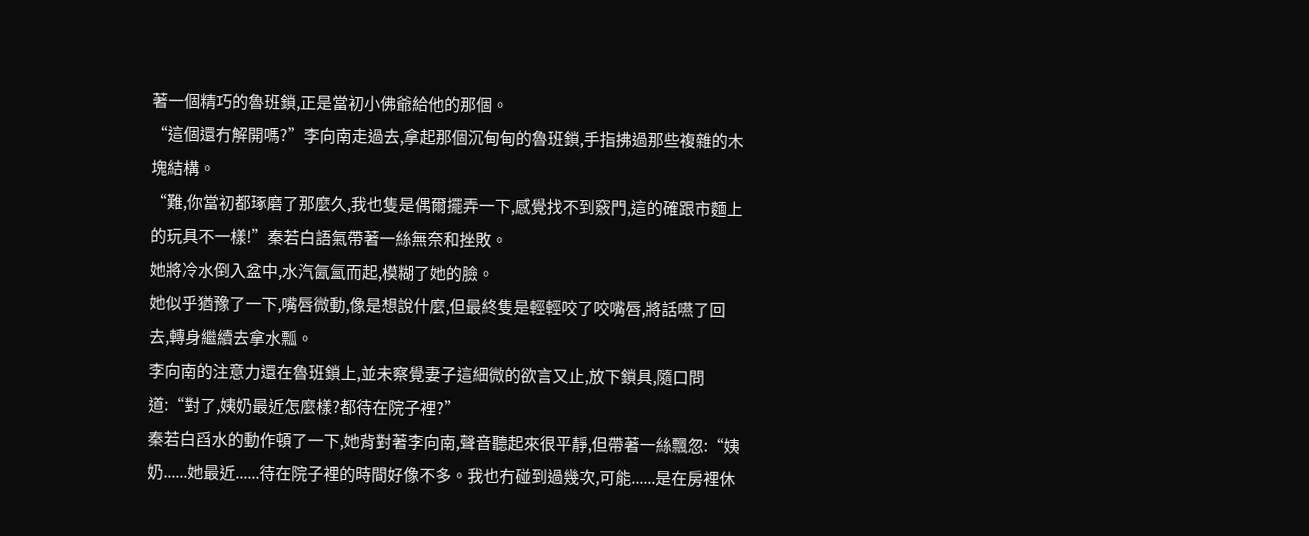著一個精巧的魯班鎖,正是當初小佛爺給他的那個。
“這個還冇解開嗎?”李向南走過去,拿起那個沉甸甸的魯班鎖,手指拂過那些複雜的木塊結構。
“難,你當初都琢磨了那麼久,我也隻是偶爾擺弄一下,感覺找不到竅門,這的確跟市麵上的玩具不一樣!”秦若白語氣帶著一絲無奈和挫敗。
她將冷水倒入盆中,水汽氤氳而起,模糊了她的臉。
她似乎猶豫了一下,嘴唇微動,像是想說什麼,但最終隻是輕輕咬了咬嘴唇,將話嚥了回去,轉身繼續去拿水瓢。
李向南的注意力還在魯班鎖上,並未察覺妻子這細微的欲言又止,放下鎖具,隨口問道:“對了,姨奶最近怎麼樣?都待在院子裡?”
秦若白舀水的動作頓了一下,她背對著李向南,聲音聽起來很平靜,但帶著一絲飄忽:“姨奶......她最近......待在院子裡的時間好像不多。我也冇碰到過幾次,可能......是在房裡休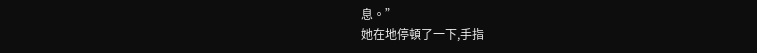息。”
她在地停頓了一下,手指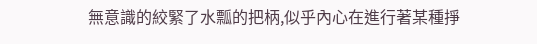無意識的絞緊了水瓢的把柄,似乎內心在進行著某種掙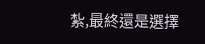紮,最終還是選擇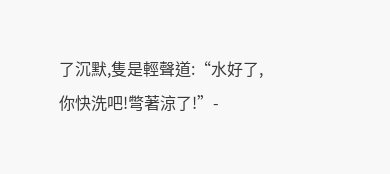了沉默,隻是輕聲道:“水好了,你快洗吧!彆著涼了!”-